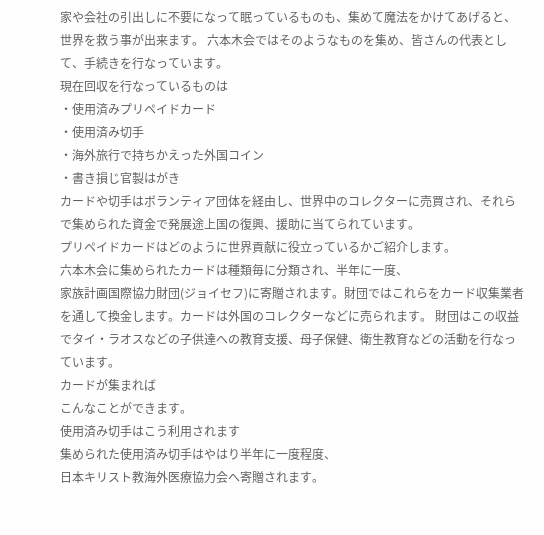家や会社の引出しに不要になって眠っているものも、集めて魔法をかけてあげると、世界を救う事が出来ます。 六本木会ではそのようなものを集め、皆さんの代表として、手続きを行なっています。
現在回収を行なっているものは
・使用済みプリペイドカード
・使用済み切手
・海外旅行で持ちかえった外国コイン
・書き損じ官製はがき
カードや切手はボランティア団体を経由し、世界中のコレクターに売買され、それらで集められた資金で発展途上国の復興、援助に当てられています。
プリペイドカードはどのように世界貢献に役立っているかご紹介します。
六本木会に集められたカードは種類毎に分類され、半年に一度、
家族計画国際協力財団(ジョイセフ)に寄贈されます。財団ではこれらをカード収集業者を通して換金します。カードは外国のコレクターなどに売られます。 財団はこの収益でタイ・ラオスなどの子供達への教育支援、母子保健、衛生教育などの活動を行なっています。
カードが集まれば
こんなことができます。
使用済み切手はこう利用されます
集められた使用済み切手はやはり半年に一度程度、
日本キリスト教海外医療協力会へ寄贈されます。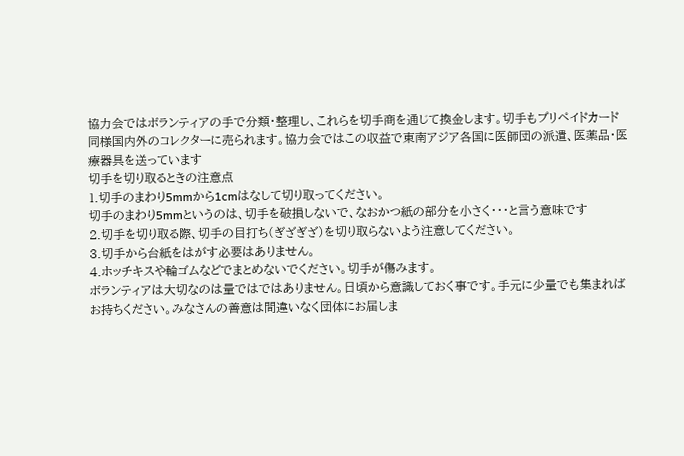協力会ではボランティアの手で分類・整理し、これらを切手商を通じて換金します。切手もプリペイドカード同様国内外のコレクターに売られます。協力会ではこの収益で東南アジア各国に医師団の派遣、医薬品・医療器具を送っています
切手を切り取るときの注意点
1.切手のまわり5mmから1cmはなして切り取ってください。
切手のまわり5mmというのは、切手を破損しないで、なおかつ紙の部分を小さく・・・と言う意味です
2.切手を切り取る際、切手の目打ち(ぎざぎざ)を切り取らないよう注意してください。
3.切手から台紙をはがす必要はありません。
4.ホッチキスや輪ゴムなどでまとめないでください。切手が傷みます。
ボランティアは大切なのは量ではではありません。日頃から意識しておく事です。手元に少量でも集まればお持ちください。みなさんの善意は間違いなく団体にお届しま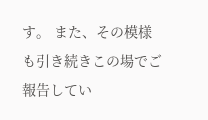す。 また、その模様も引き続きこの場でご報告してい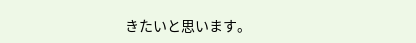きたいと思います。